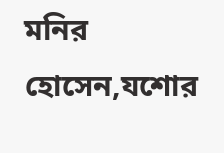মনির হোসেন,যশোর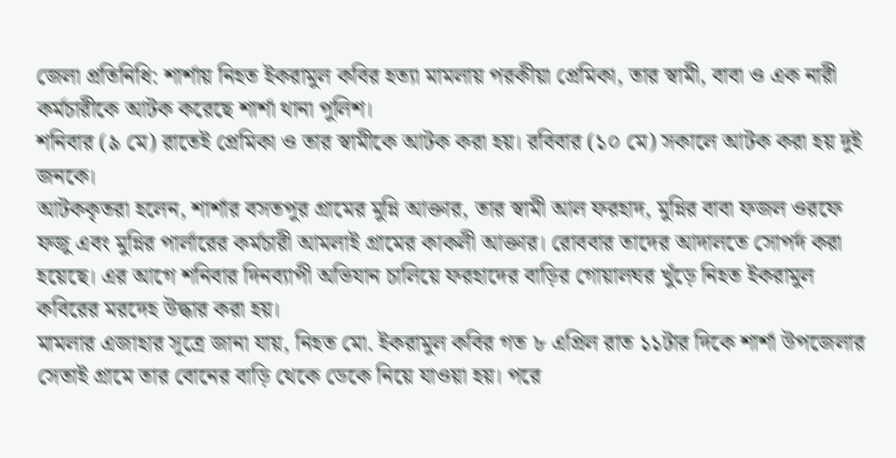জেলা প্রতিনিধি: শার্শায় নিহত ইকরামুল কবির হত্যা মামলায় পরকীয়া প্রেমিকা, তার স্বামী, বাবা ও এক নারী কর্মচারীকে আটক করেছে শার্শা থানা পুলিশ।
শনিবার (৯ মে) রাতেই প্রেমিকা ও তার স্বামীকে আটক করা হয়। রবিবার (১০ মে) সকালে আটক করা হয় দুই জনকে।
আটককৃতরা হলেন, শার্শার বসতপুর গ্রামের মুন্নি আক্তার, তার স্বামী আল ফরহাদ, মুন্নির বাবা ফজল ওরফে ফজু এবং মুন্নির পার্লারের কর্মচারী আমলাই গ্রামের কাকলী আক্তার। রোববার তাদের আদালতে সোপর্দ করা হয়েছে। এর আগে শনিবার দিনব্যাপী অভিযান চালিয়ে ফরহাদের বাড়ির গোয়ালঘর খুঁড়ে নিহত ইকরামুল কবিরের মরদেহ উদ্ধার করা হয়।
মামলার এজাহার সূত্রে জানা যায়, নিহত মো. ইকরামুল কবির গত ৮ এপ্রিল রাত ১১টার দিকে শার্শা উপজেলার সেতাই গ্রামে তার বোনের বাড়ি থেকে ডেকে নিয়ে যাওয়া হয়। পরে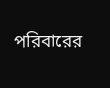পরিবারের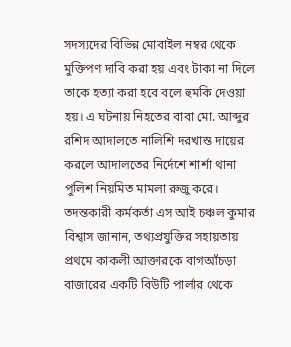সদস্যদের বিভিন্ন মোবাইল নম্বর থেকে মুক্তিপণ দাবি করা হয় এবং টাকা না দিলে তাকে হত্যা করা হবে বলে হুমকি দেওয়া হয়। এ ঘটনায় নিহতের বাবা মো. আব্দুর রশিদ আদালতে নালিশি দরখাস্ত দায়ের করলে আদালতের নির্দেশে শার্শা থানা পুলিশ নিয়মিত মামলা রুজু করে।
তদন্তকারী কর্মকর্তা এস আই চঞ্চল কুমার বিশ্বাস জানান, তথ্যপ্রযুক্তির সহায়তায় প্রথমে কাকলী আক্তারকে বাগআঁচড়া বাজারের একটি বিউটি পার্লার থেকে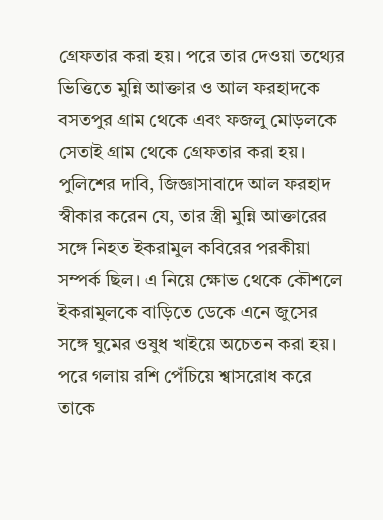গ্রেফতার করা হয়। পরে তার দেওয়া তথ্যের ভিত্তিতে মুন্নি আক্তার ও আল ফরহাদকে বসতপুর গ্রাম থেকে এবং ফজলু মোড়লকে সেতাই গ্রাম থেকে গ্রেফতার করা হয়।
পুলিশের দাবি, জিজ্ঞাসাবাদে আল ফরহাদ স্বীকার করেন যে, তার স্ত্রী মুন্নি আক্তারের সঙ্গে নিহত ইকরামুল কবিরের পরকীয়া সম্পর্ক ছিল। এ নিয়ে ক্ষোভ থেকে কৌশলে ইকরামুলকে বাড়িতে ডেকে এনে জুসের সঙ্গে ঘুমের ওষুধ খাইয়ে অচেতন করা হয়। পরে গলায় রশি পেঁচিয়ে শ্বাসরোধ করে তাকে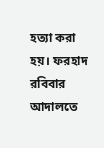হত্যা করা হয়। ফরহাদ রবিবার আদালতে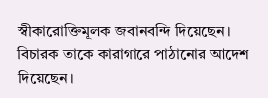স্বীকারোক্তিমূলক জবানবন্দি দিয়েছেন। বিচারক তাকে কারাগারে পাঠানোর আদেশ দিয়েছেন।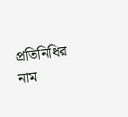প্রতিনিধির নাম